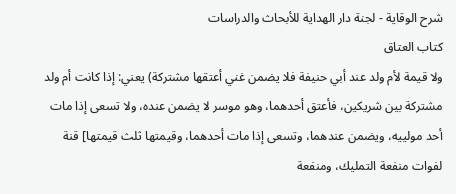شرح الوقاية - لجنة دار الهداية للأبحاث والدراسات
كتاب العتاق
ولا قيمة لأم ولد عند أبي حنيفة فلا يضمن غني أعتقها مشتركة) يعني: إذا كانت أم ولد مشتركة بين شريكين، فأعتق أحدهما، وهو موسر لا يضمن عنده، ولا تسعى إذا مات أحد مولييه، ويضمن عندهما، وتسعى إذا مات أحدهما، وقيمتها ثلث قيمتها] قنة لفوات منفعة التمليك، ومنفعة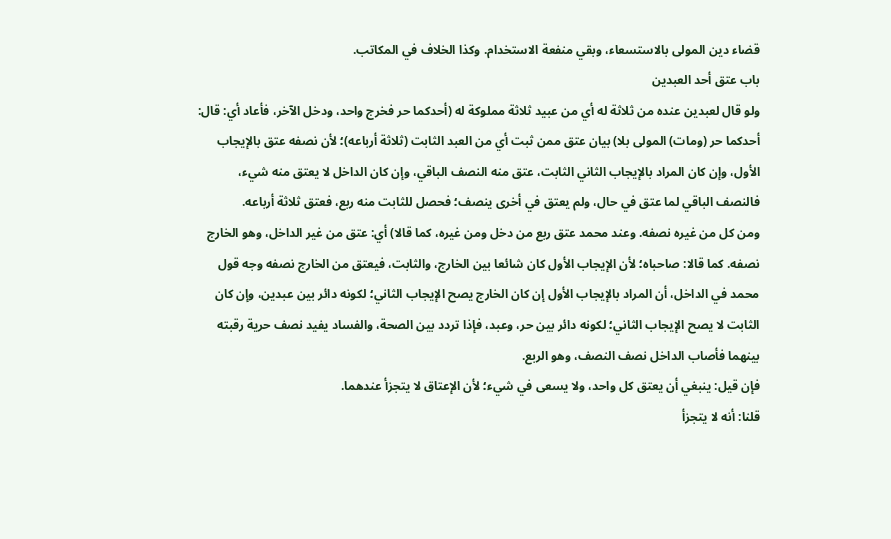قضاء دين المولى بالاستسعاء، وبقي منفعة الاستخدام. وكذا الخلاف في المكاتب.
باب عتق أحد العبدين
ولو قال لعبدين عنده من ثلاثة له أي من عبيد ثلاثة مملوكة له (أحدكما حر فخرج واحد، ودخل الآخر، فأعاد أي: قال: أحدكما حر (ومات) المولى بلا) بيان عتق ممن ثبت أي من العبد الثابت (ثلاثة أرباعه)؛ لأن نصفه عتق بالإيجاب الأول، وإن كان المراد بالإيجاب الثاني الثابت، عتق منه النصف الباقي، وإن كان الداخل لا يعتق منه شيء، فالنصف الباقي لما عتق في حال، ولم يعتق في أخرى ينصف؛ فحصل للثابت منه ربع، فعتق ثلاثة أرباعه.
ومن كل من غيره نصفه. وعند محمد عتق ربع من دخل ومن غيره، كما قالا) أي: عتق من غير الداخل، وهو الخارج نصفه. كما قالا: صاحباه؛ لأن الإيجاب الأول كان شائعا بين الخارج، والثابت، فيعتق من الخارج نصفه وجه قول محمد في الداخل، أن المراد بالإيجاب الأول إن كان الخارج يصح الإيجاب الثاني؛ لكونه دائر بين عبدين، وإن كان الثابت لا يصح الإيجاب الثاني؛ لكونه دائر بين حر، وعبد، فإذا تردد بين الصحة، والفساد يفيد نصف حرية رقبته بينهما فأصاب الداخل نصف النصف، وهو الربع.
فإن قيل: ينبغي أن يعتق كل واحد، ولا يسعى في شيء؛ لأن الإعتاق لا يتجزأ عندهما.
قلنا: أنه لا يتجزأ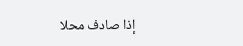إذا صادف محلا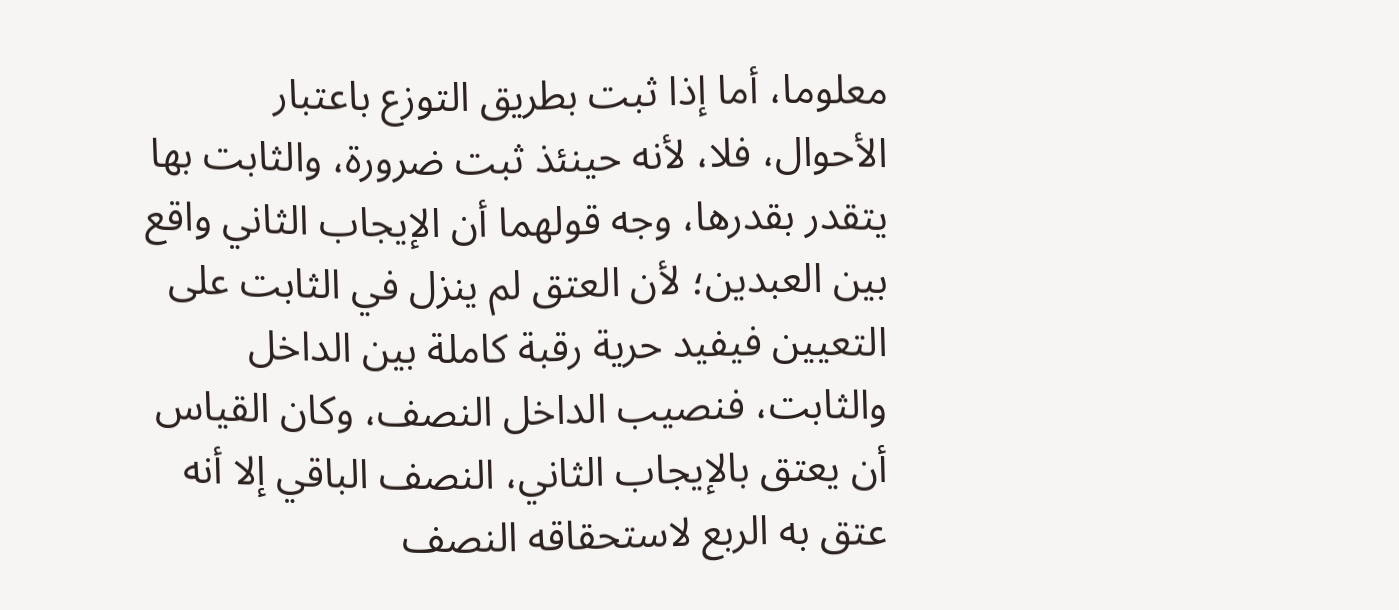معلوما، أما إذا ثبت بطريق التوزع باعتبار الأحوال، فلا، لأنه حينئذ ثبت ضرورة، والثابت بها يتقدر بقدرها، وجه قولهما أن الإيجاب الثاني واقع بين العبدين؛ لأن العتق لم ينزل في الثابت على التعيين فيفيد حرية رقبة كاملة بين الداخل والثابت، فنصيب الداخل النصف، وكان القياس أن يعتق بالإيجاب الثاني، النصف الباقي إلا أنه عتق به الربع لاستحقاقه النصف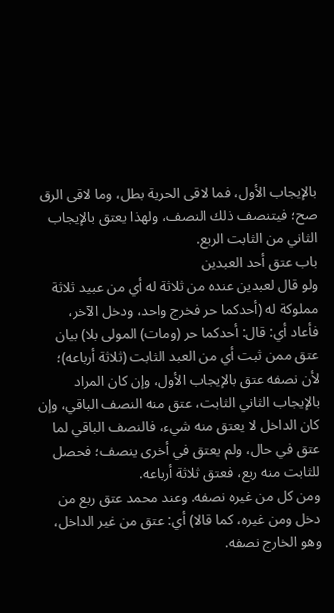بالإيجاب الأول، فما لاقى الحرية بطل، وما لاقى الرق صح؛ فيتنصف ذلك النصف، ولهذا يعتق بالإيجاب الثاني من الثابت الربع.
باب عتق أحد العبدين
ولو قال لعبدين عنده من ثلاثة له أي من عبيد ثلاثة مملوكة له (أحدكما حر فخرج واحد، ودخل الآخر، فأعاد أي: قال: أحدكما حر (ومات) المولى بلا) بيان عتق ممن ثبت أي من العبد الثابت (ثلاثة أرباعه)؛ لأن نصفه عتق بالإيجاب الأول، وإن كان المراد بالإيجاب الثاني الثابت، عتق منه النصف الباقي، وإن كان الداخل لا يعتق منه شيء، فالنصف الباقي لما عتق في حال، ولم يعتق في أخرى ينصف؛ فحصل للثابت منه ربع، فعتق ثلاثة أرباعه.
ومن كل من غيره نصفه. وعند محمد عتق ربع من دخل ومن غيره، كما قالا) أي: عتق من غير الداخل، وهو الخارج نصفه.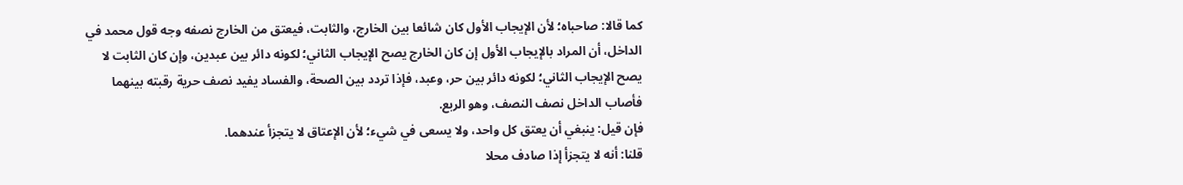كما قالا: صاحباه؛ لأن الإيجاب الأول كان شائعا بين الخارج، والثابت، فيعتق من الخارج نصفه وجه قول محمد في الداخل، أن المراد بالإيجاب الأول إن كان الخارج يصح الإيجاب الثاني؛ لكونه دائر بين عبدين، وإن كان الثابت لا يصح الإيجاب الثاني؛ لكونه دائر بين حر، وعبد، فإذا تردد بين الصحة، والفساد يفيد نصف حرية رقبته بينهما فأصاب الداخل نصف النصف، وهو الربع.
فإن قيل: ينبغي أن يعتق كل واحد، ولا يسعى في شيء؛ لأن الإعتاق لا يتجزأ عندهما.
قلنا: أنه لا يتجزأ إذا صادف محلا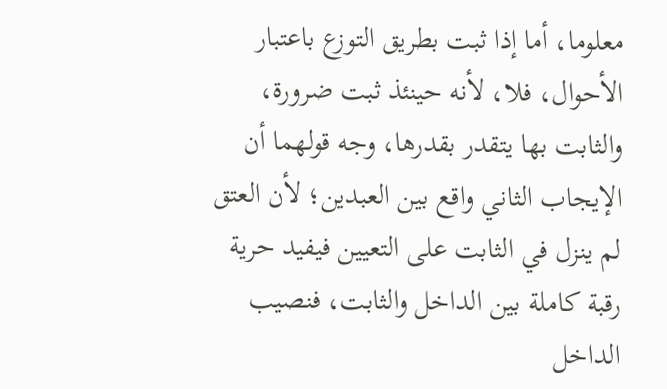معلوما، أما إذا ثبت بطريق التوزع باعتبار الأحوال، فلا، لأنه حينئذ ثبت ضرورة، والثابت بها يتقدر بقدرها، وجه قولهما أن الإيجاب الثاني واقع بين العبدين؛ لأن العتق لم ينزل في الثابت على التعيين فيفيد حرية رقبة كاملة بين الداخل والثابت، فنصيب الداخل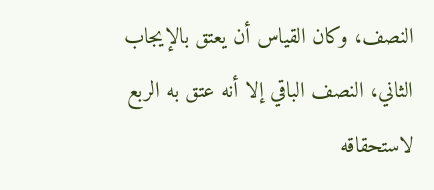النصف، وكان القياس أن يعتق بالإيجاب الثاني، النصف الباقي إلا أنه عتق به الربع لاستحقاقه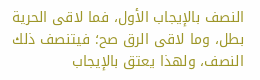النصف بالإيجاب الأول، فما لاقى الحرية بطل، وما لاقى الرق صح؛ فيتنصف ذلك النصف، ولهذا يعتق بالإيجاب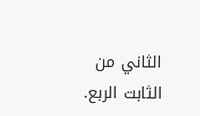الثاني من الثابت الربع.